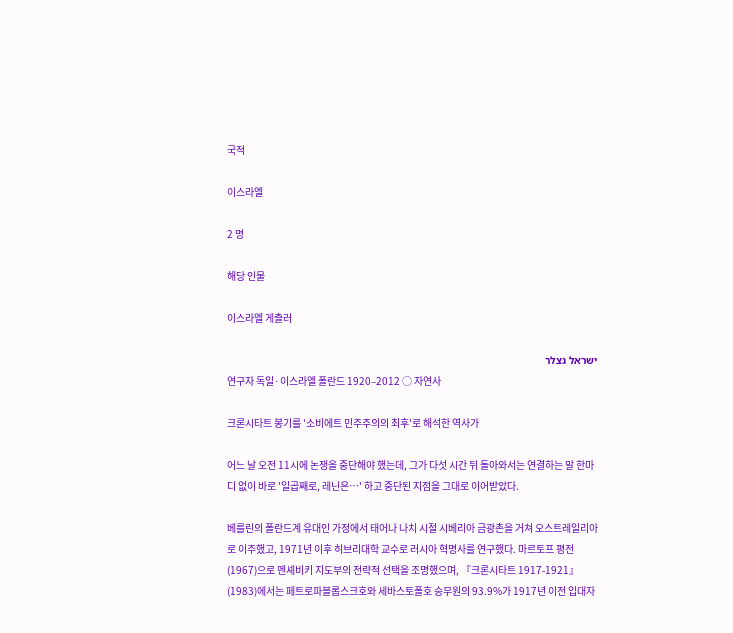국적

이스라엘

2 명

해당 인물

이스라엘 게츨러

ישראל גצלר
연구자 독일·이스라엘 폴란드 1920–2012 ○ 자연사

크론시타트 봉기를 '소비에트 민주주의의 최후'로 해석한 역사가

어느 날 오전 11시에 논쟁을 중단해야 했는데, 그가 다섯 시간 뒤 돌아와서는 연결하는 말 한마디 없이 바로 '일곱째로, 레닌은…' 하고 중단된 지점을 그대로 이어받았다.

베를린의 폴란드계 유대인 가정에서 태어나 나치 시절 시베리아 금광촌을 거쳐 오스트레일리아로 이주했고, 1971년 이후 히브리대학 교수로 러시아 혁명사를 연구했다. 마르토프 평전(1967)으로 멘셰비키 지도부의 전략적 선택을 조명했으며, 『크론시타트 1917-1921』(1983)에서는 페트로파블롭스크호와 세바스토폴호 승무원의 93.9%가 1917년 이전 입대자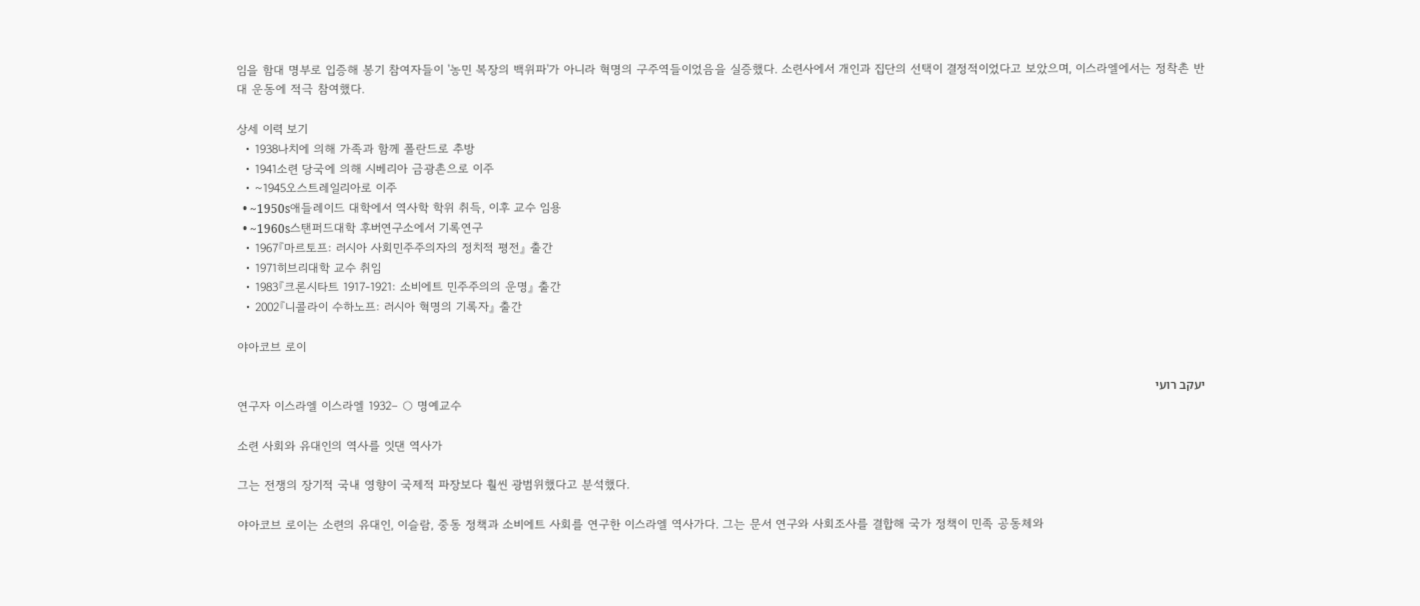임을 함대 명부로 입증해 봉기 참여자들이 '농민 복장의 백위파'가 아니라 혁명의 구주역들이었음을 실증했다. 소련사에서 개인과 집단의 선택이 결정적이었다고 보았으며, 이스라엘에서는 정착촌 반대 운동에 적극 참여했다.

상세 이력 보기
  • 1938나치에 의해 가족과 함께 폴란드로 추방
  • 1941소련 당국에 의해 시베리아 금광촌으로 이주
  • ~1945오스트레일리아로 이주
  • ~1950s애들레이드 대학에서 역사학 학위 취득, 이후 교수 임용
  • ~1960s스탠퍼드대학 후버연구소에서 기록연구
  • 1967『마르토프: 러시아 사회민주주의자의 정치적 평전』 출간
  • 1971히브리대학 교수 취임
  • 1983『크론시타트 1917-1921: 소비에트 민주주의의 운명』 출간
  • 2002『니콜라이 수하노프: 러시아 혁명의 기록자』 출간

야아코브 로이

יעקב רועי
연구자 이스라엘 이스라엘 1932– ○ 명예교수

소련 사회와 유대인의 역사를 잇댄 역사가

그는 전쟁의 장기적 국내 영향이 국제적 파장보다 훨씬 광범위했다고 분석했다.

야아코브 로이는 소련의 유대인, 이슬람, 중동 정책과 소비에트 사회를 연구한 이스라엘 역사가다. 그는 문서 연구와 사회조사를 결합해 국가 정책이 민족 공동체와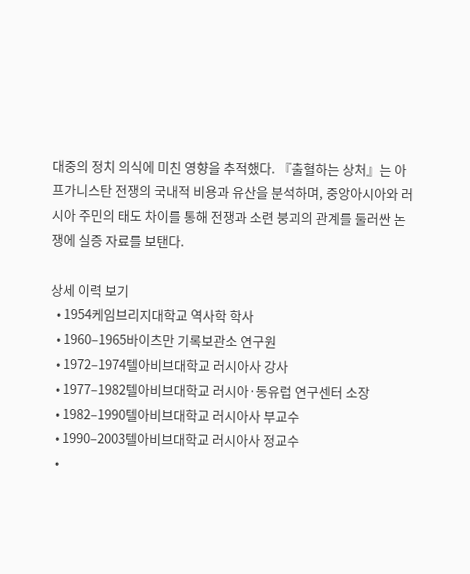대중의 정치 의식에 미친 영향을 추적했다. 『출혈하는 상처』는 아프가니스탄 전쟁의 국내적 비용과 유산을 분석하며, 중앙아시아와 러시아 주민의 태도 차이를 통해 전쟁과 소련 붕괴의 관계를 둘러싼 논쟁에 실증 자료를 보탠다.

상세 이력 보기
  • 1954케임브리지대학교 역사학 학사
  • 1960–1965바이츠만 기록보관소 연구원
  • 1972–1974텔아비브대학교 러시아사 강사
  • 1977–1982텔아비브대학교 러시아·동유럽 연구센터 소장
  • 1982–1990텔아비브대학교 러시아사 부교수
  • 1990–2003텔아비브대학교 러시아사 정교수
  •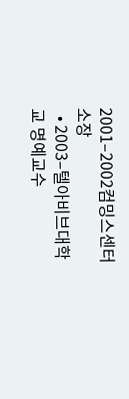2001–2002컴밍스센터 소장
  • 2003–텔아비브대학교 명예교수